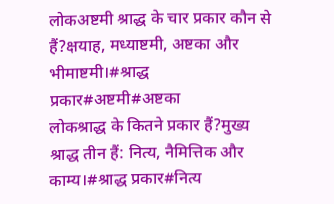लोकअष्टमी श्राद्ध के चार प्रकार कौन से हैं?क्षयाह, मध्याष्टमी, अष्टका और भीमाष्टमी।#श्राद्ध प्रकार#अष्टमी#अष्टका
लोकश्राद्ध के कितने प्रकार हैं?मुख्य श्राद्ध तीन हैं: नित्य, नैमित्तिक और काम्य।#श्राद्ध प्रकार#नित्य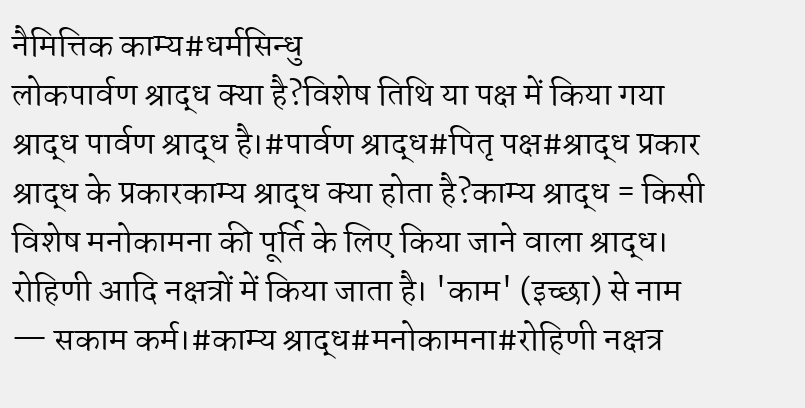नैमित्तिक काम्य#धर्मसिन्धु
लोकपार्वण श्राद्ध क्या है?विशेष तिथि या पक्ष में किया गया श्राद्ध पार्वण श्राद्ध है।#पार्वण श्राद्ध#पितृ पक्ष#श्राद्ध प्रकार
श्राद्ध के प्रकारकाम्य श्राद्ध क्या होता है?काम्य श्राद्ध = किसी विशेष मनोकामना की पूर्ति के लिए किया जाने वाला श्राद्ध। रोहिणी आदि नक्षत्रों में किया जाता है। 'काम' (इच्छा) से नाम — सकाम कर्म।#काम्य श्राद्ध#मनोकामना#रोहिणी नक्षत्र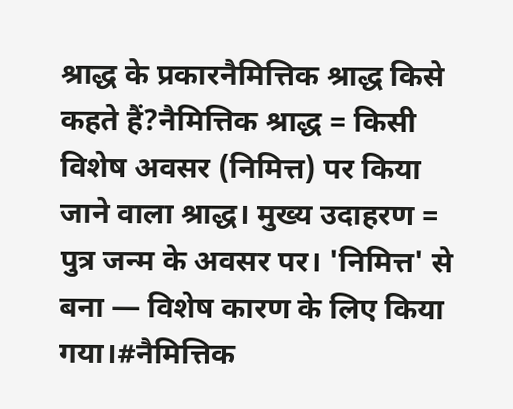श्राद्ध के प्रकारनैमित्तिक श्राद्ध किसे कहते हैं?नैमित्तिक श्राद्ध = किसी विशेष अवसर (निमित्त) पर किया जाने वाला श्राद्ध। मुख्य उदाहरण = पुत्र जन्म के अवसर पर। 'निमित्त' से बना — विशेष कारण के लिए किया गया।#नैमित्तिक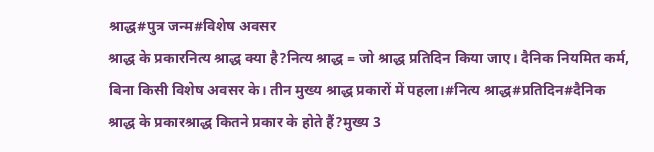श्राद्ध#पुत्र जन्म#विशेष अवसर
श्राद्ध के प्रकारनित्य श्राद्ध क्या है?नित्य श्राद्ध = जो श्राद्ध प्रतिदिन किया जाए। दैनिक नियमित कर्म, बिना किसी विशेष अवसर के। तीन मुख्य श्राद्ध प्रकारों में पहला।#नित्य श्राद्ध#प्रतिदिन#दैनिक
श्राद्ध के प्रकारश्राद्ध कितने प्रकार के होते हैं?मुख्य 3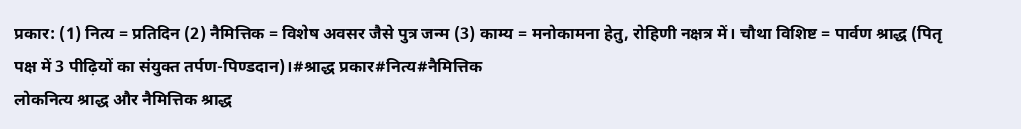प्रकार: (1) नित्य = प्रतिदिन (2) नैमित्तिक = विशेष अवसर जैसे पुत्र जन्म (3) काम्य = मनोकामना हेतु, रोहिणी नक्षत्र में। चौथा विशिष्ट = पार्वण श्राद्ध (पितृ पक्ष में 3 पीढ़ियों का संयुक्त तर्पण-पिण्डदान)।#श्राद्ध प्रकार#नित्य#नैमित्तिक
लोकनित्य श्राद्ध और नैमित्तिक श्राद्ध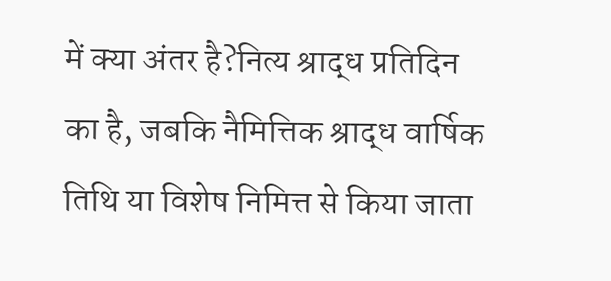में क्या अंतर है?नित्य श्राद्ध प्रतिदिन का है, जबकि नैमित्तिक श्राद्ध वार्षिक तिथि या विशेष निमित्त से किया जाता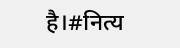है।#नित्य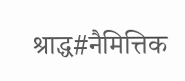श्राद्ध#नैमित्तिक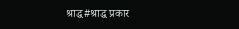श्राद्ध#श्राद्ध प्रकार